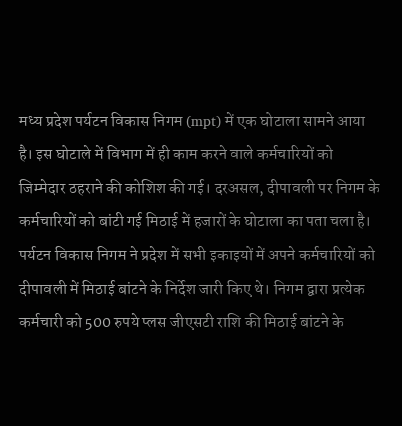मध्य प्रदेश पर्यटन विकास निगम (mpt) में एक घोटाला सामने आया है। इस घोटाले में विभाग में ही काम करने वाले कर्मचारियों को जिम्मेदार ठहराने की कोशिश की गई। दरअसल, दीपावली पर निगम के कर्मचारियों को बांटी गई मिठाई में हजारों के घोटाला का पता चला है। पर्यटन विकास निगम ने प्रदेश में सभी इकाइयों में अपने कर्मचारियों को दीपावली में मिठाई बांटने के निर्देश जारी किए थे। निगम द्वारा प्रत्येक कर्मचारी को 500 रुपये प्लस जीएसटी राशि की मिठाई बांटने के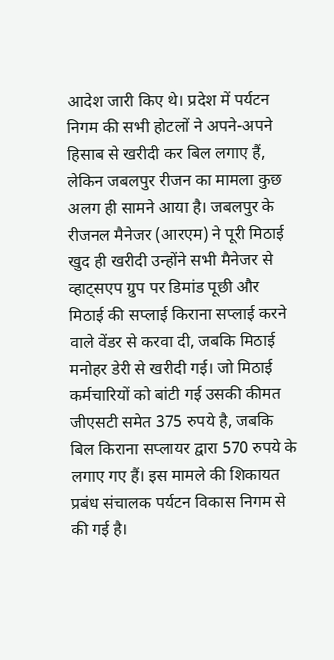आदेश जारी किए थे। प्रदेश में पर्यटन निगम की सभी होटलों ने अपने-अपने हिसाब से खरीदी कर बिल लगाए हैं, लेकिन जबलपुर रीजन का मामला कुछ अलग ही सामने आया है। जबलपुर के रीजनल मैनेजर (आरएम) ने पूरी मिठाई खुद ही खरीदी उन्होंने सभी मैनेजर से व्हाट्सएप ग्रुप पर डिमांड पूछी और मिठाई की सप्लाई किराना सप्लाई करने वाले वेंडर से करवा दी, जबकि मिठाई मनोहर डेरी से खरीदी गई। जो मिठाई कर्मचारियों को बांटी गई उसकी कीमत जीएसटी समेत 375 रुपये है, जबकि बिल किराना सप्लायर द्वारा 570 रुपये के लगाए गए हैं। इस मामले की शिकायत प्रबंध संचालक पर्यटन विकास निगम से की गई है।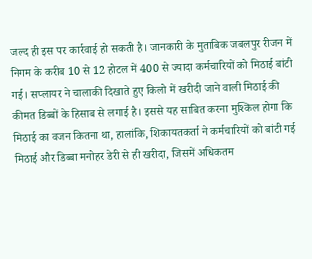जल्द ही इस पर कार्रवाई हो सकती है। जानकारी के मुताबिक जबलपुर रीजन में निगम के करीब 10 से 12 होटल में 400 से ज्यादा कर्मचारियों को मिठाई बांटी गई। सप्लायर ने चालाकी दिखाते हुए किलो में खरीदी जाने वाली मिठाई की कीमत डिब्बों के हिसाब से लगाई है। इससे यह साबित करना मुश्किल होगा कि मिठाई का वजन कितना था, हालांकि, शिकायतकर्ता ने कर्मचारियों को बांटी गई मिठाई और डिब्बा मनोहर डेरी से ही खरीदा, जिसमें अधिकतम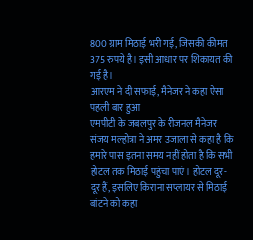800 ग्राम मिठाई भरी गई, जिसकी कीमत 375 रुपये है। इसी आधार पर शिकायत की गई है।
आरएम ने दी सफाई, मैनेजर ने कहा ऐसा पहली बार हुआ
एमपीटी के जबलपुर के रीजनल मैनेजर संजय मल्होत्रा ने अमर उजाला से कहा है कि हमारे पास इतना समय नहीं होता है कि सभी होटल तक मिठाई पहुंचा पाएं। होटल दूर-दूर हैं, इसलिए किराना सप्लायर से मिठाई बांटने को कहा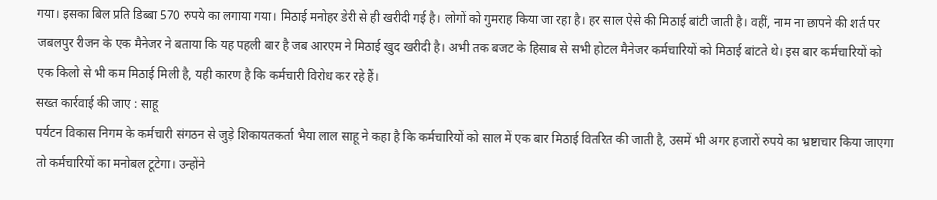गया। इसका बिल प्रति डिब्बा 570 रुपये का लगाया गया। मिठाई मनोहर डेरी से ही खरीदी गई है। लोगों को गुमराह किया जा रहा है। हर साल ऐसे की मिठाई बांटी जाती है। वहीं, नाम ना छापने की शर्त पर जबलपुर रीजन के एक मैनेजर ने बताया कि यह पहली बार है जब आरएम ने मिठाई खुद खरीदी है। अभी तक बजट के हिसाब से सभी होटल मैनेजर कर्मचारियों को मिठाई बांटते थे। इस बार कर्मचारियों को एक किलो से भी कम मिठाई मिली है, यही कारण है कि कर्मचारी विरोध कर रहे हैं।
सख्त कार्रवाई की जाए : साहू
पर्यटन विकास निगम के कर्मचारी संगठन से जुड़े शिकायतकर्ता भैया लाल साहू ने कहा है कि कर्मचारियों को साल में एक बार मिठाई वितरित की जाती है, उसमें भी अगर हजारों रुपये का भ्रष्टाचार किया जाएगा तो कर्मचारियों का मनोबल टूटेगा। उन्होंने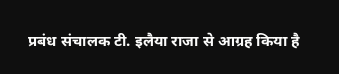प्रबंध संचालक टी. इलैया राजा से आग्रह किया है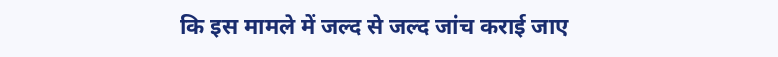कि इस मामले में जल्द से जल्द जांच कराई जाए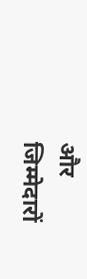और जिम्मेदारों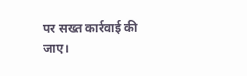पर सख्त कार्रवाई की जाए।